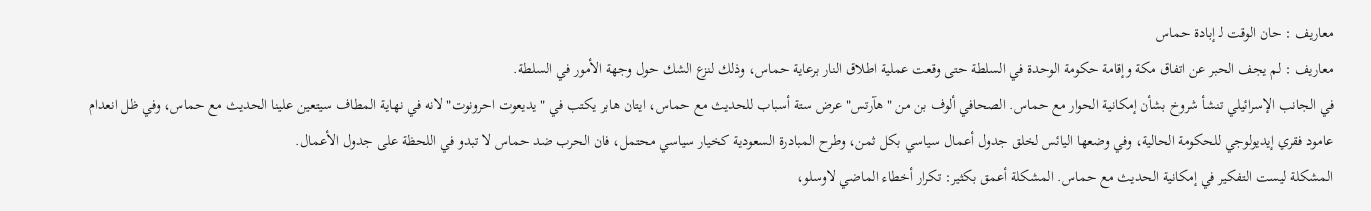معاريف : حان الوقت لـ إبادة حماس
معاريف : لم يجف الحبر عن اتفاق مكة وإقامة حكومة الوحدة في السلطة حتى وقعت عملية اطلاق النار برعاية حماس، وذلك لنزع الشك حول وجهة الأمور في السلطة.
في الجانب الإسرائيلي تنشأ شروخ بشأن إمكانية الحوار مع حماس. الصحافي ألوف بن من "هآرتس" عرض ستة أسباب للحديث مع حماس، ايتان هابر يكتب في "يديعوت احرونوت" لانه في نهاية المطاف سيتعين علينا الحديث مع حماس، وفي ظل انعدام عامود فقري إيديولوجي للحكومة الحالية، وفي وضعها اليائس لخلق جدول أعمال سياسي بكل ثمن، وطرح المبادرة السعودية كخيار سياسي محتمل، فان الحرب ضد حماس لا تبدو في اللحظة على جدول الأعمال.
المشكلة ليست التفكير في إمكانية الحديث مع حماس. المشكلة أعمق بكثير: تكرار أخطاء الماضي لاوسلو،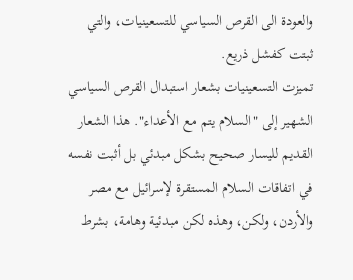والعودة الى القرص السياسي للتسعينيات، والتي ثبتت كفشل ذريع.
تميزت التسعينيات بشعار استبدال القرص السياسي الشهير إلى "السلام يتم مع الأعداء". هذا الشعار القديم لليسار صحيح بشكل مبدئي بل أثبت نفسه في اتفاقات السلام المستقرة لإسرائيل مع مصر والأردن، ولكن، وهذه لكن مبدئية وهامة، بشرط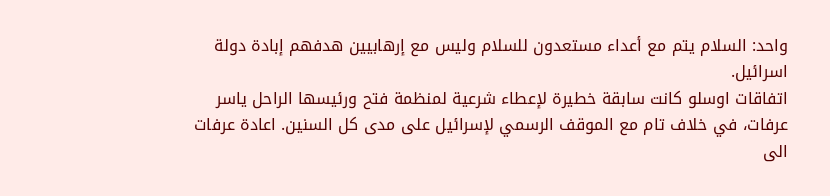واحد: السلام يتم مع أعداء مستعدون للسلام وليس مع إرهابيين هدفهم إبادة دولة اسرائيل.
اتفاقات اوسلو كانت سابقة خطيرة لإعطاء شرعية لمنظمة فتح ورئيسها الراحل ياسر عرفات، في خلاف تام مع الموقف الرسمي لإسرائيل على مدى كل السنين. اعادة عرفات الى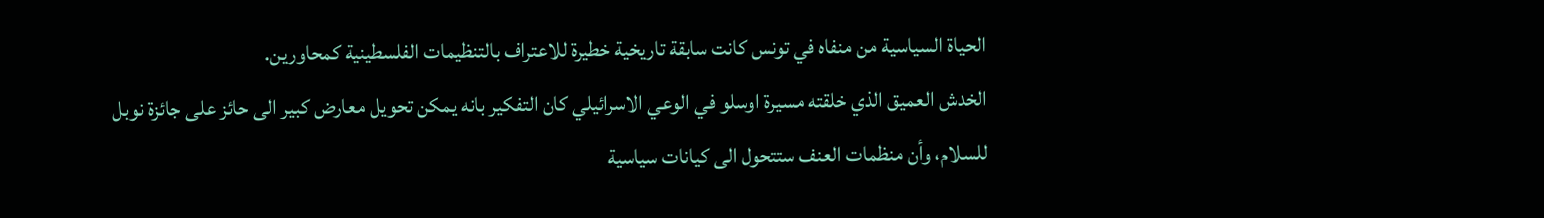الحياة السياسية من منفاه في تونس كانت سابقة تاريخية خطيرة للاعتراف بالتنظيمات الفلسطينية كمحاورين.
الخدش العميق الذي خلقته مسيرة اوسلو في الوعي الاسرائيلي كان التفكير بانه يمكن تحويل معارض كبير الى حائز على جائزة نوبل للسلام، وأن منظمات العنف ستتحول الى كيانات سياسية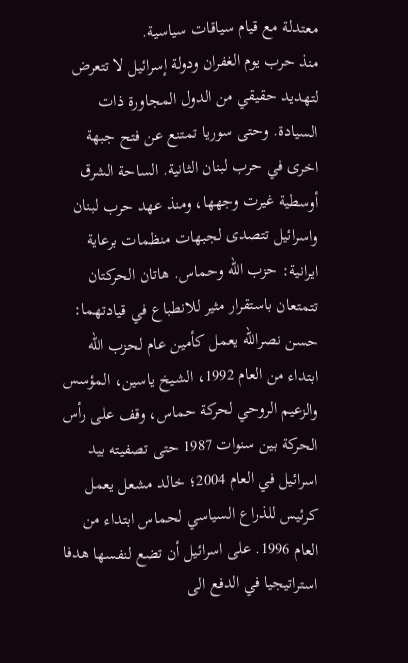معتدلة مع قيام سياقات سياسية.
منذ حرب يوم الغفران ودولة إسرائيل لا تتعرض لتهديد حقيقي من الدول المجاورة ذات السيادة. وحتى سوريا تمتنع عن فتح جبهة اخرى في حرب لبنان الثانية. الساحة الشرق أوسطية غيرت وجهها، ومنذ عهد حرب لبنان واسرائيل تتصدى لجبهات منظمات برعاية ايرانية: حزب الله وحماس. هاتان الحركتان تتمتعان باستقرار مثير للانطباع في قيادتهما: حسن نصرالله يعمل كأمين عام لحزب الله ابتداء من العام 1992، الشيخ ياسين، المؤسس والزعيم الروحي لحركة حماس، وقف على رأس الحركة بين سنوات 1987 حتى تصفيته بيد اسرائيل في العام 2004؛ خالد مشعل يعمل كرئيس للذراع السياسي لحماس ابتداء من العام 1996. على اسرائيل أن تضع لنفسها هدفا استراتيجيا في الدفع الى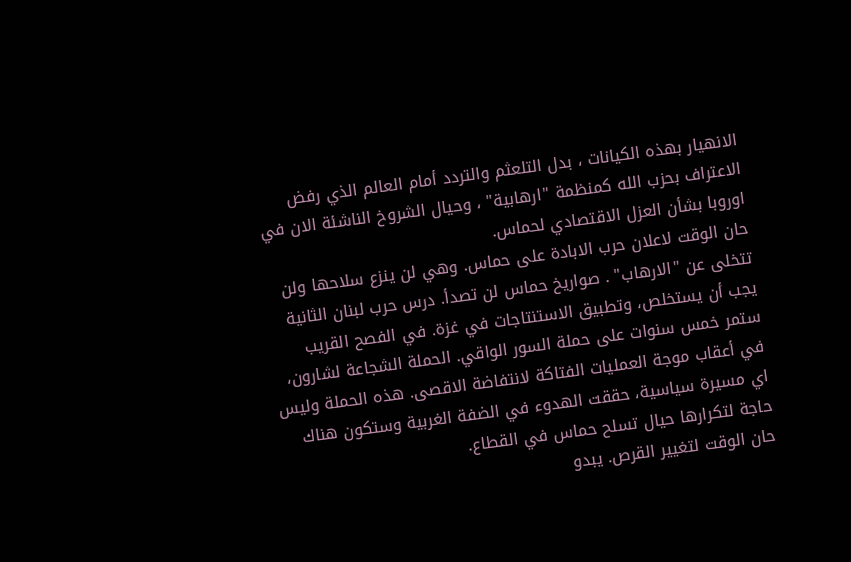الانهيار بهذه الكيانات ، بدل التلعثم والتردد أمام العالم الذي رفض الاعتراف بحزب الله كمنظمة "ارهابية" ، وحيال الشروخ الناشئة الان في اوروبا بشأن العزل الاقتصادي لحماس.
حان الوقت لاعلان حرب الابادة على حماس. وهي لن ينزع سلاحها ولن تتخلى عن "الارهاب" . صواريخ حماس لن تصدأ. درس حرب لبنان الثانية يجب أن يستخلص، وتطبيق الاستنتاجات في غزة. في الفصح القريب ستمر خمس سنوات على حملة السور الواقي. الحملة الشجاعة لشارون، في أعقاب موجة العمليات الفتاكة لانتفاضة الاقصى. هذه الحملة وليس اي مسيرة سياسية، حققت الهدوء في الضفة الغربية وستكون هناك حاجة لتكرارها حيال تسلح حماس في القطاع.
حان الوقت لتغيير القرص. يبدو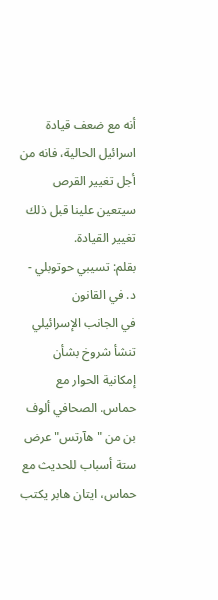أنه مع ضعف قيادة اسرائيل الحالية، فانه من أجل تغيير القرص سيتعين علينا قبل ذلك تغيير القيادة.
بقلم: تسيبي حوتوبلي - د. في القانون
في الجانب الإسرائيلي تنشأ شروخ بشأن إمكانية الحوار مع حماس. الصحافي ألوف بن من "هآرتس" عرض ستة أسباب للحديث مع حماس، ايتان هابر يكتب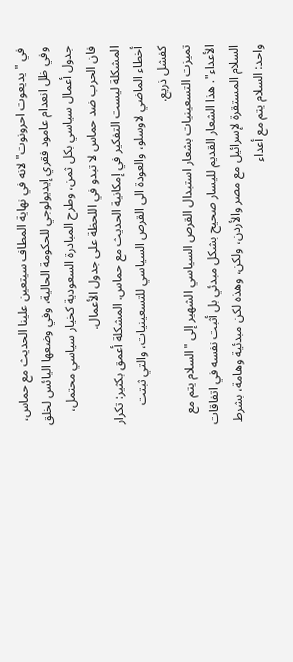في "يديعوت احرونوت" لانه في نهاية المطاف سيتعين علينا الحديث مع حماس، وفي ظل انعدام عامود فقري إيديولوجي للحكومة الحالية، وفي وضعها اليائس لخلق جدول أعمال سياسي بكل ثمن، وطرح المبادرة السعودية كخيار سياسي محتمل، فان الحرب ضد حماس لا تبدو في اللحظة على جدول الأعمال.
المشكلة ليست التفكير في إمكانية الحديث مع حماس. المشكلة أعمق بكثير: تكرار أخطاء الماضي لاوسلو، والعودة الى القرص السياسي للتسعينيات، والتي ثبتت كفشل ذريع.
تميزت التسعينيات بشعار استبدال القرص السياسي الشهير إلى "السلام يتم مع الأعداء". هذا الشعار القديم لليسار صحيح بشكل مبدئي بل أثبت نفسه في اتفاقات السلام المستقرة لإسرائيل مع مصر والأردن، ولكن، وهذه لكن مبدئية وهامة، بشرط واحد: السلام يتم مع أعداء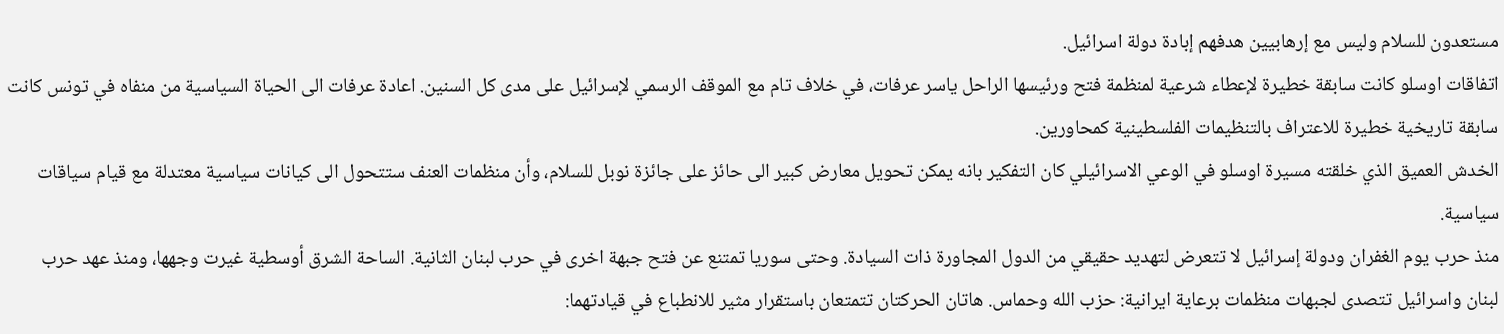مستعدون للسلام وليس مع إرهابيين هدفهم إبادة دولة اسرائيل.
اتفاقات اوسلو كانت سابقة خطيرة لإعطاء شرعية لمنظمة فتح ورئيسها الراحل ياسر عرفات، في خلاف تام مع الموقف الرسمي لإسرائيل على مدى كل السنين. اعادة عرفات الى الحياة السياسية من منفاه في تونس كانت سابقة تاريخية خطيرة للاعتراف بالتنظيمات الفلسطينية كمحاورين.
الخدش العميق الذي خلقته مسيرة اوسلو في الوعي الاسرائيلي كان التفكير بانه يمكن تحويل معارض كبير الى حائز على جائزة نوبل للسلام، وأن منظمات العنف ستتحول الى كيانات سياسية معتدلة مع قيام سياقات سياسية.
منذ حرب يوم الغفران ودولة إسرائيل لا تتعرض لتهديد حقيقي من الدول المجاورة ذات السيادة. وحتى سوريا تمتنع عن فتح جبهة اخرى في حرب لبنان الثانية. الساحة الشرق أوسطية غيرت وجهها، ومنذ عهد حرب لبنان واسرائيل تتصدى لجبهات منظمات برعاية ايرانية: حزب الله وحماس. هاتان الحركتان تتمتعان باستقرار مثير للانطباع في قيادتهما: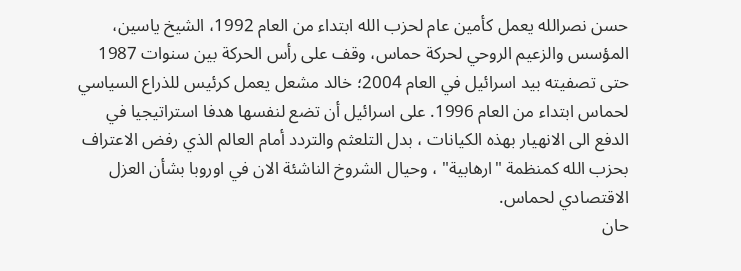حسن نصرالله يعمل كأمين عام لحزب الله ابتداء من العام 1992، الشيخ ياسين، المؤسس والزعيم الروحي لحركة حماس، وقف على رأس الحركة بين سنوات 1987 حتى تصفيته بيد اسرائيل في العام 2004؛ خالد مشعل يعمل كرئيس للذراع السياسي لحماس ابتداء من العام 1996. على اسرائيل أن تضع لنفسها هدفا استراتيجيا في الدفع الى الانهيار بهذه الكيانات ، بدل التلعثم والتردد أمام العالم الذي رفض الاعتراف بحزب الله كمنظمة "ارهابية" ، وحيال الشروخ الناشئة الان في اوروبا بشأن العزل الاقتصادي لحماس.
حان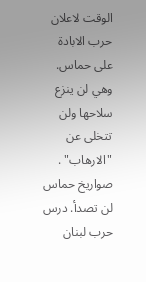الوقت لاعلان حرب الابادة على حماس. وهي لن ينزع سلاحها ولن تتخلى عن "الارهاب" . صواريخ حماس لن تصدأ. درس حرب لبنان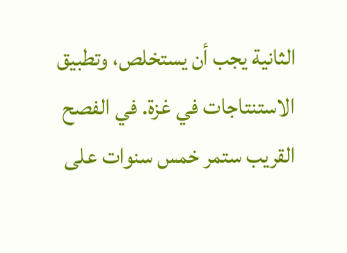الثانية يجب أن يستخلص، وتطبيق الاستنتاجات في غزة. في الفصح القريب ستمر خمس سنوات على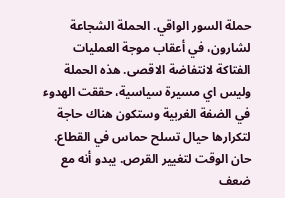حملة السور الواقي. الحملة الشجاعة لشارون، في أعقاب موجة العمليات الفتاكة لانتفاضة الاقصى. هذه الحملة وليس اي مسيرة سياسية، حققت الهدوء في الضفة الغربية وستكون هناك حاجة لتكرارها حيال تسلح حماس في القطاع.
حان الوقت لتغيير القرص. يبدو أنه مع ضعف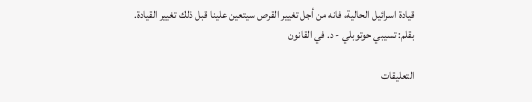قيادة اسرائيل الحالية، فانه من أجل تغيير القرص سيتعين علينا قبل ذلك تغيير القيادة.
بقلم: تسيبي حوتوبلي - د. في القانون

التعليقات